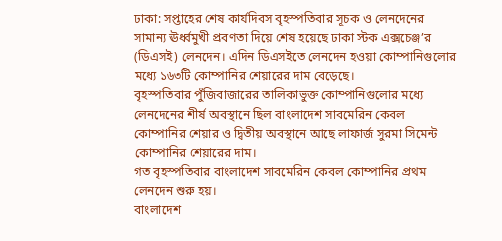ঢাকা: সপ্তাহের শেষ কার্যদিবস বৃহস্পতিবার সূচক ও লেনদেনের সামান্য ঊর্ধ্বমুখী প্রবণতা দিয়ে শেষ হয়েছে ঢাকা স্টক এক্সচেঞ্জ’র (ডিএসই) লেনদেন। এদিন ডিএসইতে লেনদেন হওয়া কোম্পানিগুলোর মধ্যে ১৬৩টি কোম্পানির শেয়ারের দাম বেড়েছে।
বৃহস্পতিবার পুঁজিবাজারের তালিকাভুক্ত কোম্পানিগুলোর মধ্যে লেনদেনের শীর্ষ অবস্থানে ছিল বাংলাদেশ সাবমেরিন কেবল কোম্পানির শেয়ার ও দ্বিতীয় অবস্থানে আছে লাফার্জ সুরমা সিমেন্ট কোম্পানির শেয়ারের দাম।
গত বৃহস্পতিবার বাংলাদেশ সাবমেরিন কেবল কোম্পানির প্রথম লেনদেন শুরু হয়।
বাংলাদেশ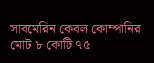সাবমেরিন কেবল কোম্পানির মোট ৮ কোটি ৭৫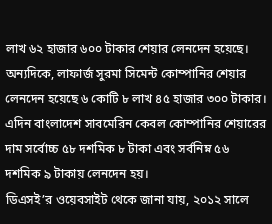লাখ ৬২ হাজার ৬০০ টাকার শেয়ার লেনদেন হয়েছে। অন্যদিকে, লাফার্জ সুরমা সিমেন্ট কোম্পানির শেয়ার লেনদেন হয়েছে ৬ কোটি ৮ লাখ ৪৫ হাজার ৩০০ টাকার।
এদিন বাংলাদেশ সাবমেরিন কেবল কোম্পানির শেয়ারের দাম সর্বোচ্চ ৫৮ দশমিক ৮ টাকা এবং সর্বনিম্ন ৫৬ দশমিক ৯ টাকায় লেনদেন হয়।
ডিএসই’র ওয়েবসাইট থেকে জানা যায়, ২০১২ সালে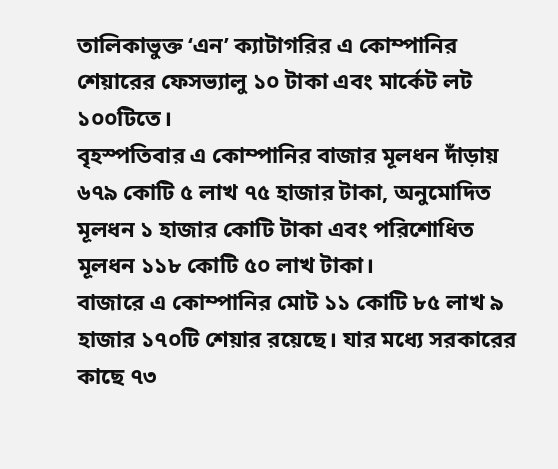তালিকাভুক্ত ‘এন’ ক্যাটাগরির এ কোম্পানির শেয়ারের ফেসভ্যালু ১০ টাকা এবং মার্কেট লট ১০০টিতে।
বৃহস্পতিবার এ কোম্পানির বাজার মূলধন দাঁড়ায় ৬৭৯ কোটি ৫ লাখ ৭৫ হাজার টাকা, অনুমোদিত মূলধন ১ হাজার কোটি টাকা এবং পরিশোধিত মূলধন ১১৮ কোটি ৫০ লাখ টাকা।
বাজারে এ কোম্পানির মোট ১১ কোটি ৮৫ লাখ ৯ হাজার ১৭০টি শেয়ার রয়েছে। যার মধ্যে সরকারের কাছে ৭৩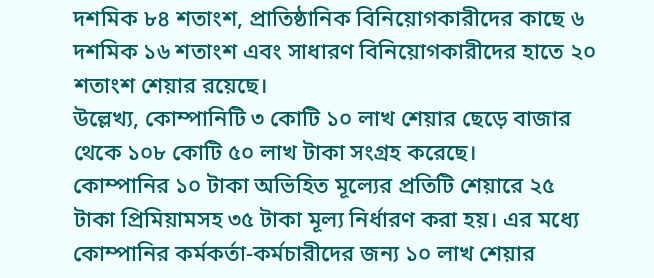দশমিক ৮৪ শতাংশ, প্রাতিষ্ঠানিক বিনিয়োগকারীদের কাছে ৬ দশমিক ১৬ শতাংশ এবং সাধারণ বিনিয়োগকারীদের হাতে ২০ শতাংশ শেয়ার রয়েছে।
উল্লেখ্য, কোম্পানিটি ৩ কোটি ১০ লাখ শেয়ার ছেড়ে বাজার থেকে ১০৮ কোটি ৫০ লাখ টাকা সংগ্রহ করেছে।
কোম্পানির ১০ টাকা অভিহিত মূল্যের প্রতিটি শেয়ারে ২৫ টাকা প্রিমিয়ামসহ ৩৫ টাকা মূল্য নির্ধারণ করা হয়। এর মধ্যে কোম্পানির কর্মকর্তা-কর্মচারীদের জন্য ১০ লাখ শেয়ার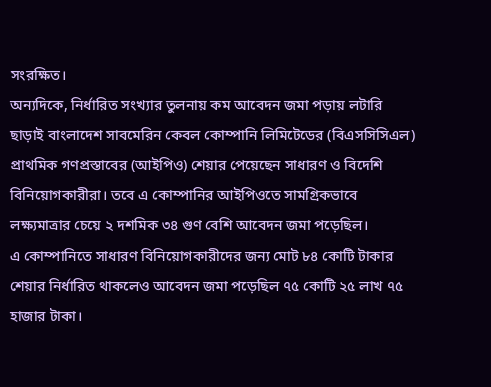সংরক্ষিত।
অন্যদিকে, নির্ধারিত সংখ্যার তুলনায় কম আবেদন জমা পড়ায় লটারি ছাড়াই বাংলাদেশ সাবমেরিন কেবল কোম্পানি লিমিটেডের (বিএসসিসিএল) প্রাথমিক গণপ্রস্তাবের (আইপিও) শেয়ার পেয়েছেন সাধারণ ও বিদেশি বিনিয়োগকারীরা। তবে এ কোম্পানির আইপিওতে সামগ্রিকভাবে লক্ষ্যমাত্রার চেয়ে ২ দশমিক ৩৪ গুণ বেশি আবেদন জমা পড়েছিল।
এ কোম্পানিতে সাধারণ বিনিয়োগকারীদের জন্য মোট ৮৪ কোটি টাকার শেয়ার নির্ধারিত থাকলেও আবেদন জমা পড়েছিল ৭৫ কোটি ২৫ লাখ ৭৫ হাজার টাকা।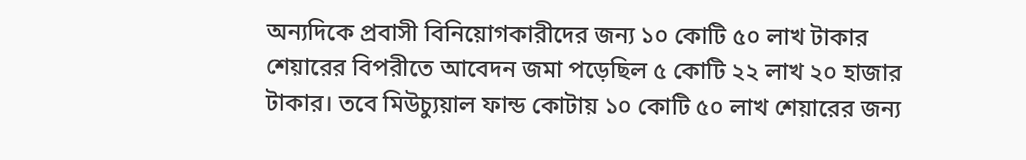অন্যদিকে প্রবাসী বিনিয়োগকারীদের জন্য ১০ কোটি ৫০ লাখ টাকার শেয়ারের বিপরীতে আবেদন জমা পড়েছিল ৫ কোটি ২২ লাখ ২০ হাজার টাকার। তবে মিউচ্যুয়াল ফান্ড কোটায় ১০ কোটি ৫০ লাখ শেয়ারের জন্য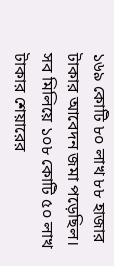১৬৯ কোটি ৮০ লাখ ৮৮ হাজার টাকার আবেদন জমা পড়েছিল। সব মিলিয়ে ১০৮ কোটি ৫০ লাখ টাকার শেয়ারের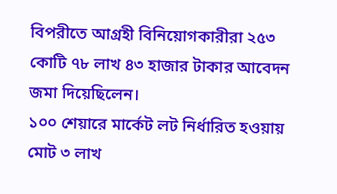বিপরীতে আগ্রহী বিনিয়োগকারীরা ২৫৩ কোটি ৭৮ লাখ ৪৩ হাজার টাকার আবেদন জমা দিয়েছিলেন।
১০০ শেয়ারে মার্কেট লট নির্ধারিত হওয়ায় মোট ৩ লাখ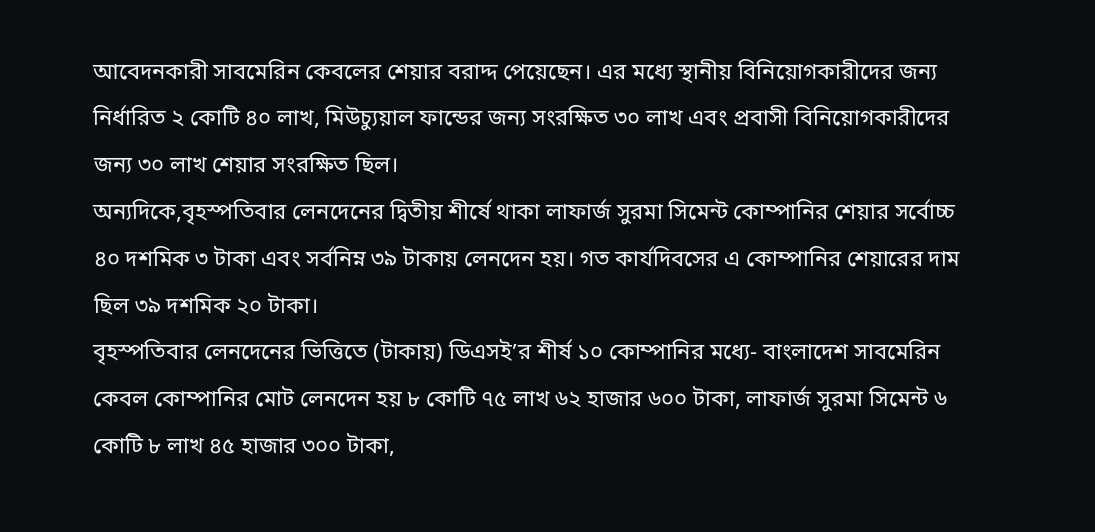আবেদনকারী সাবমেরিন কেবলের শেয়ার বরাদ্দ পেয়েছেন। এর মধ্যে স্থানীয় বিনিয়োগকারীদের জন্য নির্ধারিত ২ কোটি ৪০ লাখ, মিউচ্যুয়াল ফান্ডের জন্য সংরক্ষিত ৩০ লাখ এবং প্রবাসী বিনিয়োগকারীদের জন্য ৩০ লাখ শেয়ার সংরক্ষিত ছিল।
অন্যদিকে,বৃহস্পতিবার লেনদেনের দ্বিতীয় শীর্ষে থাকা লাফার্জ সুরমা সিমেন্ট কোম্পানির শেয়ার সর্বোচ্চ ৪০ দশমিক ৩ টাকা এবং সর্বনিম্ন ৩৯ টাকায় লেনদেন হয়। গত কার্যদিবসের এ কোম্পানির শেয়ারের দাম ছিল ৩৯ দশমিক ২০ টাকা।
বৃহস্পতিবার লেনদেনের ভিত্তিতে (টাকায়) ডিএসই’র শীর্ষ ১০ কোম্পানির মধ্যে- বাংলাদেশ সাবমেরিন কেবল কোম্পানির মোট লেনদেন হয় ৮ কোটি ৭৫ লাখ ৬২ হাজার ৬০০ টাকা, লাফার্জ সুরমা সিমেন্ট ৬ কোটি ৮ লাখ ৪৫ হাজার ৩০০ টাকা,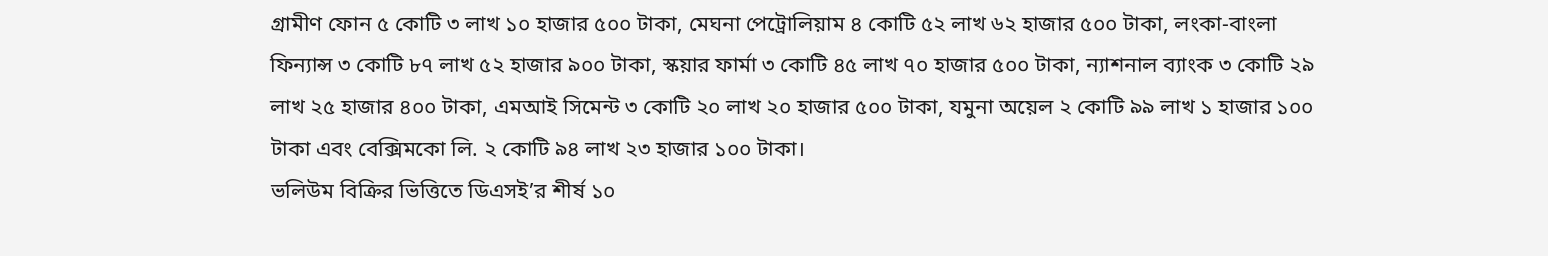গ্রামীণ ফোন ৫ কোটি ৩ লাখ ১০ হাজার ৫০০ টাকা, মেঘনা পেট্রোলিয়াম ৪ কোটি ৫২ লাখ ৬২ হাজার ৫০০ টাকা, লংকা-বাংলা ফিন্যান্স ৩ কোটি ৮৭ লাখ ৫২ হাজার ৯০০ টাকা, স্কয়ার ফার্মা ৩ কোটি ৪৫ লাখ ৭০ হাজার ৫০০ টাকা, ন্যাশনাল ব্যাংক ৩ কোটি ২৯ লাখ ২৫ হাজার ৪০০ টাকা, এমআই সিমেন্ট ৩ কোটি ২০ লাখ ২০ হাজার ৫০০ টাকা, যমুনা অয়েল ২ কোটি ৯৯ লাখ ১ হাজার ১০০ টাকা এবং বেক্সিমকো লি. ২ কোটি ৯৪ লাখ ২৩ হাজার ১০০ টাকা।
ভলিউম বিক্রির ভিত্তিতে ডিএসই’র শীর্ষ ১০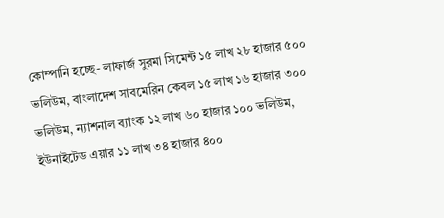কোম্পানি হচ্ছে- লাফার্জ সুরমা সিমেন্ট ১৫ লাখ ২৮ হাজার ৫০০ ভলিউম, বাংলাদেশ সাবমেরিন কেবল ১৫ লাখ ১৬ হাজার ৩০০ ভলিউম, ন্যাশনাল ব্যাংক ১২ লাখ ৬০ হাজার ১০০ ভলিউম, ইউনাইটেড এয়ার ১১ লাখ ৩৪ হাজার ৪০০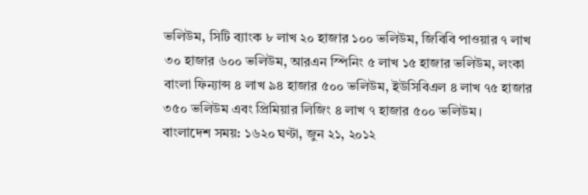ভলিউম, সিটি ব্যাংক ৮ লাখ ২০ হাজার ১০০ ভলিউম, জিবিবি পাওয়ার ৭ লাখ ৩০ হাজার ৬০০ ভলিউম, আরএন স্পিনিং ৫ লাখ ১৫ হাজার ভলিউম, লংকা বাংলা ফিন্যান্স ৪ লাখ ৯৪ হাজার ৫০০ ভলিউম, ইউসিবিএল ৪ লাখ ৭৫ হাজার ৩৫০ ভলিউম এবং প্রিমিয়ার লিজিং ৪ লাখ ৭ হাজার ৫০০ ভলিউম।
বাংলাদেশ সময়: ১৬২০ ঘণ্টা, জুন ২১, ২০১২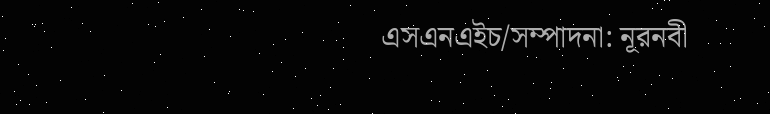এসএনএইচ/সম্পাদনা: নূরনবী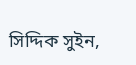সিদ্দিক সুইন,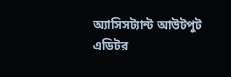অ্যাসিসট্যান্ট আউটপুট এডিটর